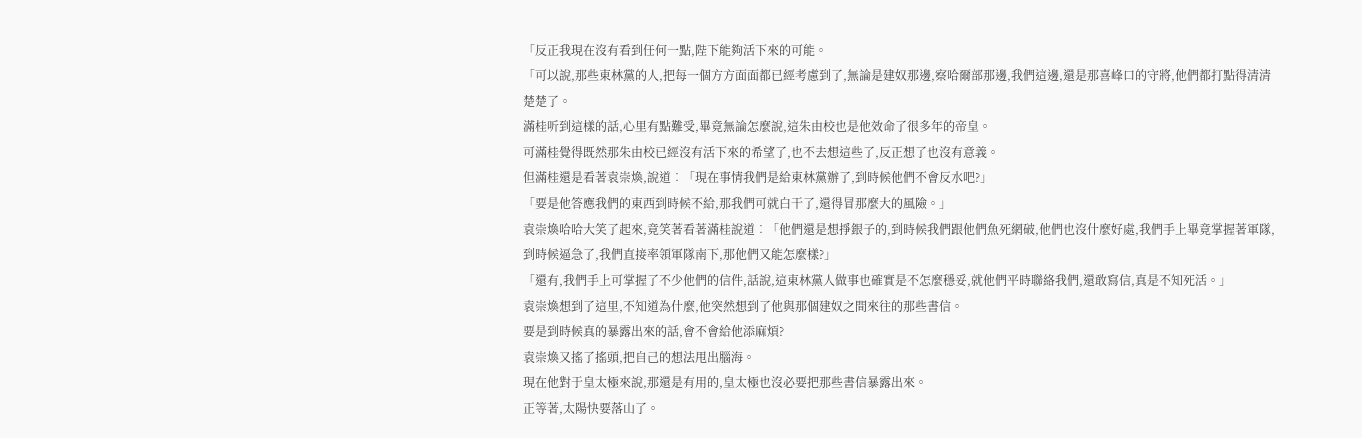「反正我現在沒有看到任何一點,陛下能夠活下來的可能。
「可以說,那些東林黨的人,把每一個方方面面都已經考慮到了,無論是建奴那邊,察哈爾部那邊,我們這邊,還是那喜峰口的守將,他們都打點得清清楚楚了。
滿桂听到這樣的話,心里有點難受,畢竟無論怎麼說,這朱由校也是他效命了很多年的帝皇。
可滿桂覺得既然那朱由校已經沒有活下來的希望了,也不去想這些了,反正想了也沒有意義。
但滿桂還是看著袁崇煥,說道︰「現在事情我們是給東林黨辦了,到時候他們不會反水吧?」
「要是他答應我們的東西到時候不給,那我們可就白干了,還得冒那麼大的風險。」
袁崇煥哈哈大笑了起來,竟笑著看著滿桂說道︰「他們還是想掙銀子的,到時候我們跟他們魚死網破,他們也沒什麼好處,我們手上畢竟掌握著軍隊,到時候逼急了,我們直接率領軍隊南下,那他們又能怎麼樣?」
「還有,我們手上可掌握了不少他們的信件,話說,這東林黨人做事也確實是不怎麼穩妥,就他們平時聯絡我們,還敢寫信,真是不知死活。」
袁崇煥想到了這里,不知道為什麼,他突然想到了他與那個建奴之間來往的那些書信。
要是到時候真的暴露出來的話,會不會給他添麻煩?
袁崇煥又搖了搖頭,把自己的想法甩出腦海。
現在他對于皇太極來說,那還是有用的,皇太極也沒必要把那些書信暴露出來。
正等著,太陽快要落山了。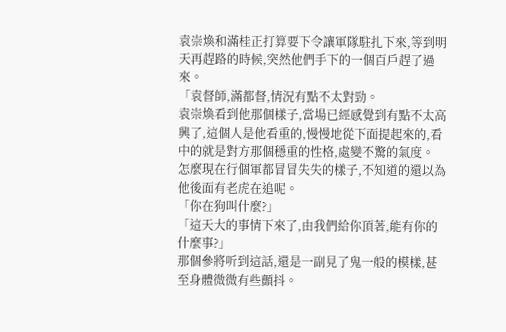袁崇煥和滿桂正打算要下令讓軍隊駐扎下來,等到明天再趕路的時候,突然他們手下的一個百戶趕了過來。
「袁督師,滿都督,情況有點不太對勁。
袁崇煥看到他那個樣子,當場已經感覺到有點不太高興了,這個人是他看重的,慢慢地從下面提起來的,看中的就是對方那個穩重的性格,處變不驚的氣度。
怎麼現在行個軍都冒冒失失的樣子,不知道的還以為他後面有老虎在追呢。
「你在狗叫什麼?」
「這天大的事情下來了,由我們給你頂著,能有你的什麼事?」
那個參將听到這話,還是一副見了鬼一般的模樣,甚至身體微微有些顫抖。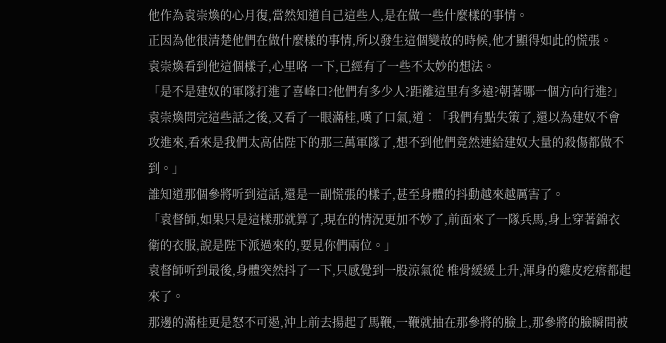他作為袁崇煥的心月復,當然知道自己這些人,是在做一些什麼樣的事情。
正因為他很清楚他們在做什麼樣的事情,所以發生這個變故的時候,他才顯得如此的慌張。
袁崇煥看到他這個樣子,心里咯 一下,已經有了一些不太妙的想法。
「是不是建奴的軍隊打進了喜峰口?他們有多少人?距離這里有多遠?朝著哪一個方向行進?」
袁崇煥問完這些話之後,又看了一眼滿桂,嘆了口氣,道︰「我們有點失策了,還以為建奴不會攻進來,看來是我們太高估陛下的那三萬軍隊了,想不到他們竟然連給建奴大量的殺傷都做不到。」
誰知道那個參將听到這話,還是一副慌張的樣子,甚至身體的抖動越來越厲害了。
「袁督師,如果只是這樣那就算了,現在的情況更加不妙了,前面來了一隊兵馬,身上穿著錦衣衛的衣服,說是陛下派過來的,要見你們兩位。」
袁督師听到最後,身體突然抖了一下,只感覺到一股涼氣從 椎骨緩緩上升,渾身的雞皮疙瘩都起來了。
那邊的滿桂更是怒不可遏,沖上前去揚起了馬鞭,一鞭就抽在那參將的臉上,那參將的臉瞬間被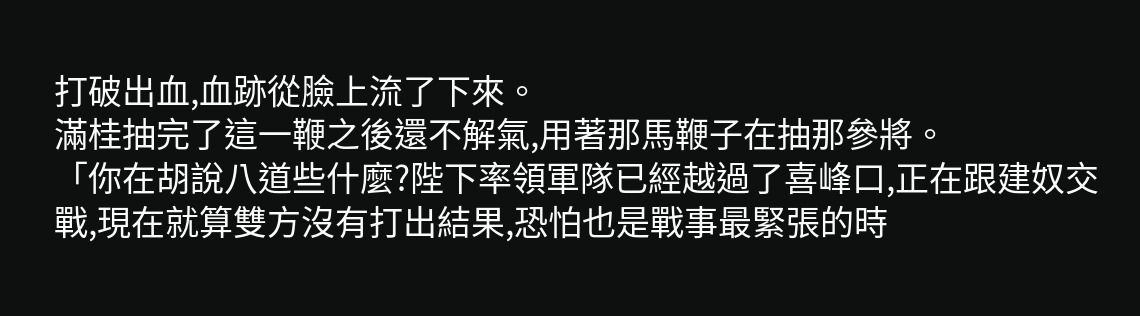打破出血,血跡從臉上流了下來。
滿桂抽完了這一鞭之後還不解氣,用著那馬鞭子在抽那參將。
「你在胡說八道些什麼?陛下率領軍隊已經越過了喜峰口,正在跟建奴交戰,現在就算雙方沒有打出結果,恐怕也是戰事最緊張的時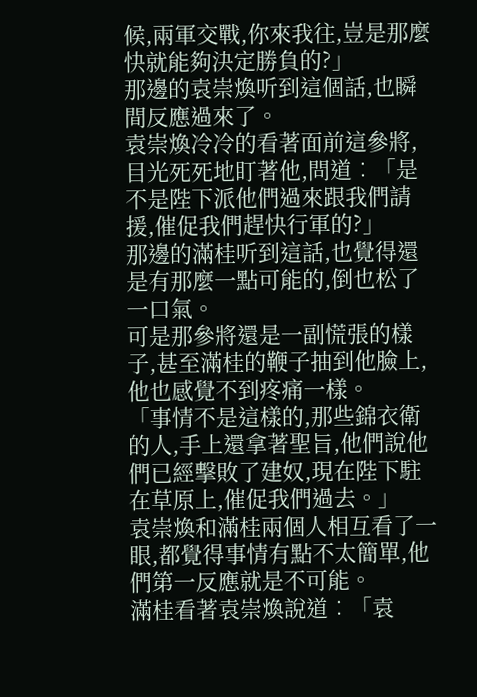候,兩軍交戰,你來我往,豈是那麼快就能夠決定勝負的?」
那邊的袁崇煥听到這個話,也瞬間反應過來了。
袁崇煥冷冷的看著面前這參將,目光死死地盯著他,問道︰「是不是陛下派他們過來跟我們請援,催促我們趕快行軍的?」
那邊的滿桂听到這話,也覺得還是有那麼一點可能的,倒也松了一口氣。
可是那參將還是一副慌張的樣子,甚至滿桂的鞭子抽到他臉上,他也感覺不到疼痛一樣。
「事情不是這樣的,那些錦衣衛的人,手上還拿著聖旨,他們說他們已經擊敗了建奴,現在陛下駐在草原上,催促我們過去。」
袁崇煥和滿桂兩個人相互看了一眼,都覺得事情有點不太簡單,他們第一反應就是不可能。
滿桂看著袁崇煥說道︰「袁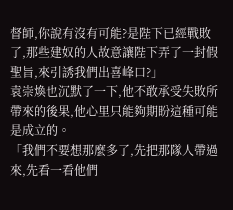督師,你說有沒有可能?是陛下已經戰敗了,那些建奴的人故意讓陛下弄了一封假聖旨,來引誘我們出喜峰口?」
袁崇煥也沉默了一下,他不敢承受失敗所帶來的後果,他心里只能夠期盼這種可能是成立的。
「我們不要想那麼多了,先把那隊人帶過來,先看一看他們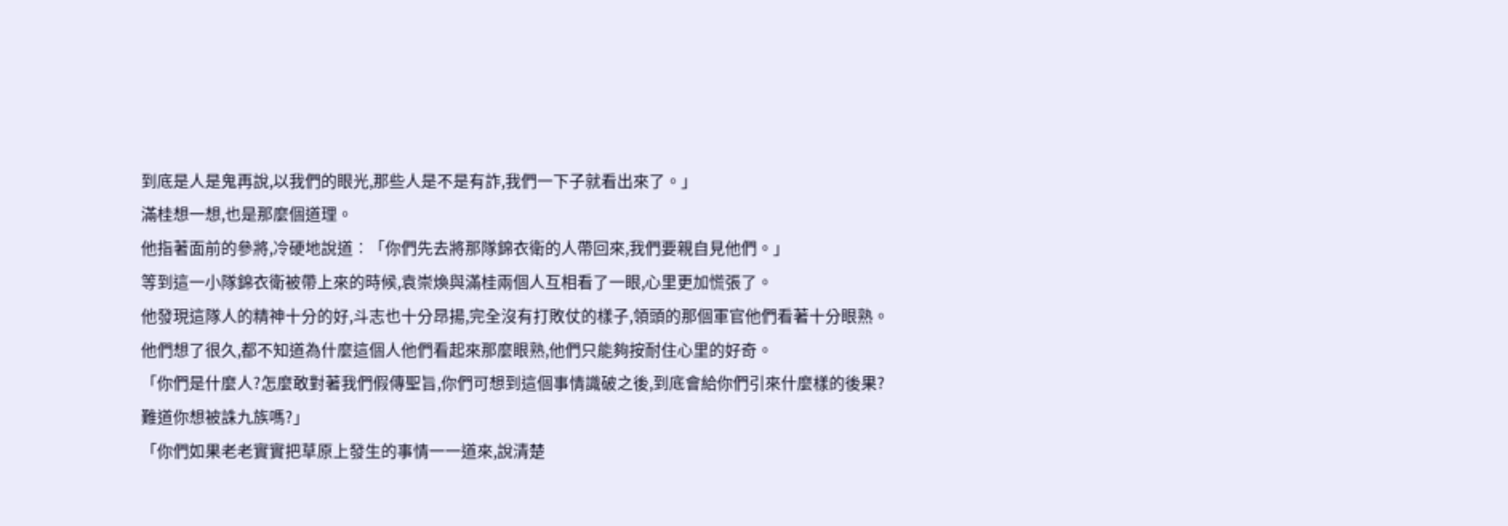到底是人是鬼再說,以我們的眼光,那些人是不是有詐,我們一下子就看出來了。」
滿桂想一想,也是那麼個道理。
他指著面前的參將,冷硬地說道︰「你們先去將那隊錦衣衛的人帶回來,我們要親自見他們。」
等到這一小隊錦衣衛被帶上來的時候,袁崇煥與滿桂兩個人互相看了一眼,心里更加慌張了。
他發現這隊人的精神十分的好,斗志也十分昂揚,完全沒有打敗仗的樣子,領頭的那個軍官他們看著十分眼熟。
他們想了很久,都不知道為什麼這個人他們看起來那麼眼熟,他們只能夠按耐住心里的好奇。
「你們是什麼人?怎麼敢對著我們假傳聖旨,你們可想到這個事情識破之後,到底會給你們引來什麼樣的後果?難道你想被誅九族嗎?」
「你們如果老老實實把草原上發生的事情一一道來,說清楚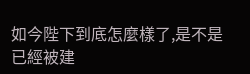如今陛下到底怎麼樣了,是不是已經被建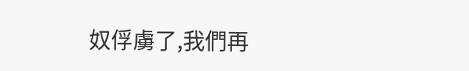奴俘虜了,我們再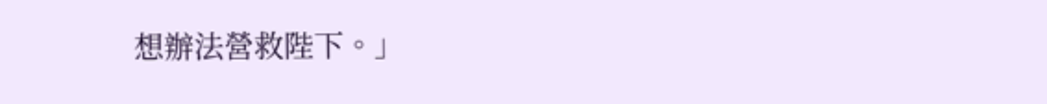想辦法營救陛下。」